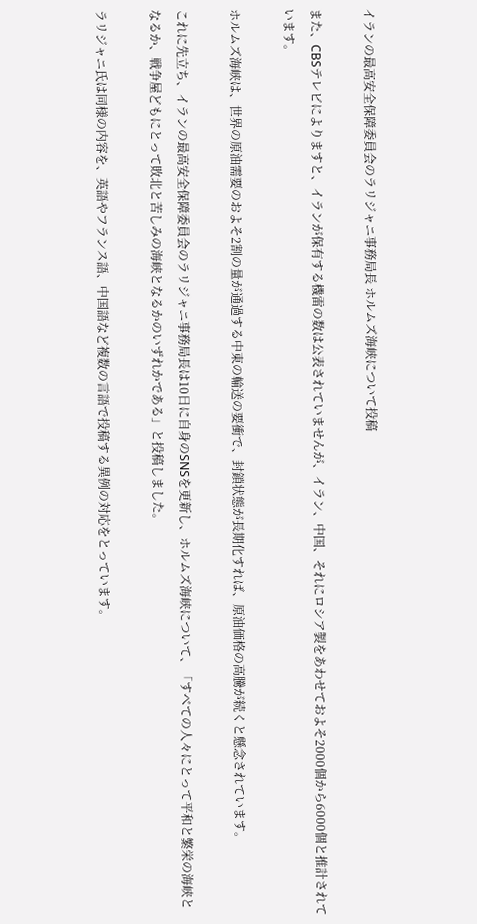イランの最高安全保障委員会のラリジャニ事務局長 ホルムズ海峡について投稿

また、CBSテレビによりますと、イランが保有する機雷の数は公表されていませんが、イラン、中国、それにロシア製をあわせておよそ2000個から6000個と推計されています。

ホルムズ海峡は、世界の原油需要のおよそ2割の量が通過する中東の輸送の要衝で、封鎖状態が長期化すれば、原油価格の高騰が続くと懸念されています。

これに先立ち、イランの最高安全保障委員会のラリジャニ事務局長は10日に自身のSNSを更新し、ホルムズ海峡について、「すべての人々にとって平和と繁栄の海峡となるか、戦争屋どもにとって敗北と苦しみの海峡となるかのいずれかである」と投稿しました。

ラリジャニ氏は同様の内容を、英語やフランス語、中国語など複数の言語で投稿する異例の対応をとっています。